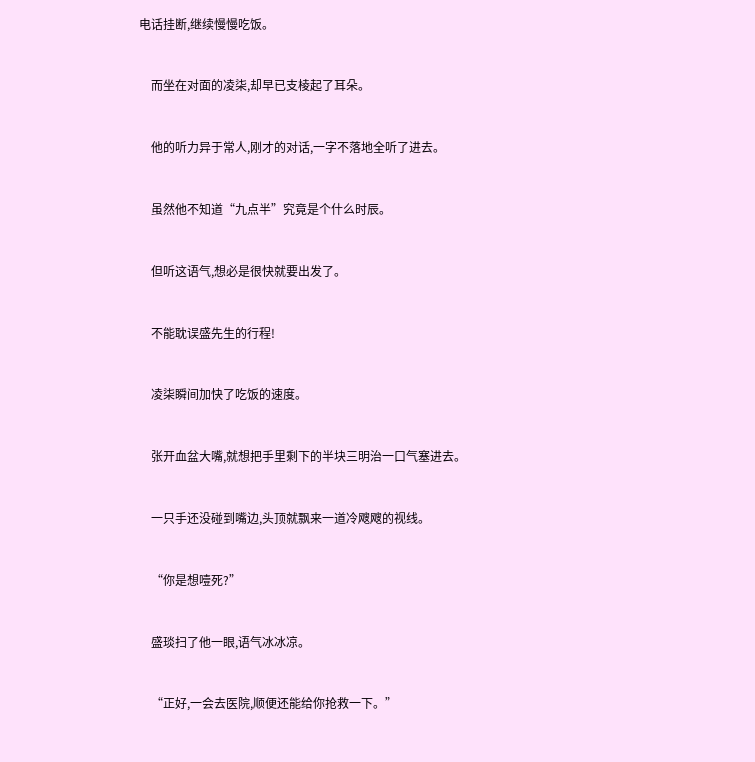电话挂断,继续慢慢吃饭。


    而坐在对面的凌柒,却早已支棱起了耳朵。


    他的听力异于常人,刚才的对话,一字不落地全听了进去。


    虽然他不知道“九点半”究竟是个什么时辰。


    但听这语气,想必是很快就要出发了。


    不能耽误盛先生的行程!


    凌柒瞬间加快了吃饭的速度。


    张开血盆大嘴,就想把手里剩下的半块三明治一口气塞进去。


    一只手还没碰到嘴边,头顶就飘来一道冷飕飕的视线。


    “你是想噎死?”


    盛琰扫了他一眼,语气冰冰凉。


    “正好,一会去医院,顺便还能给你抢救一下。”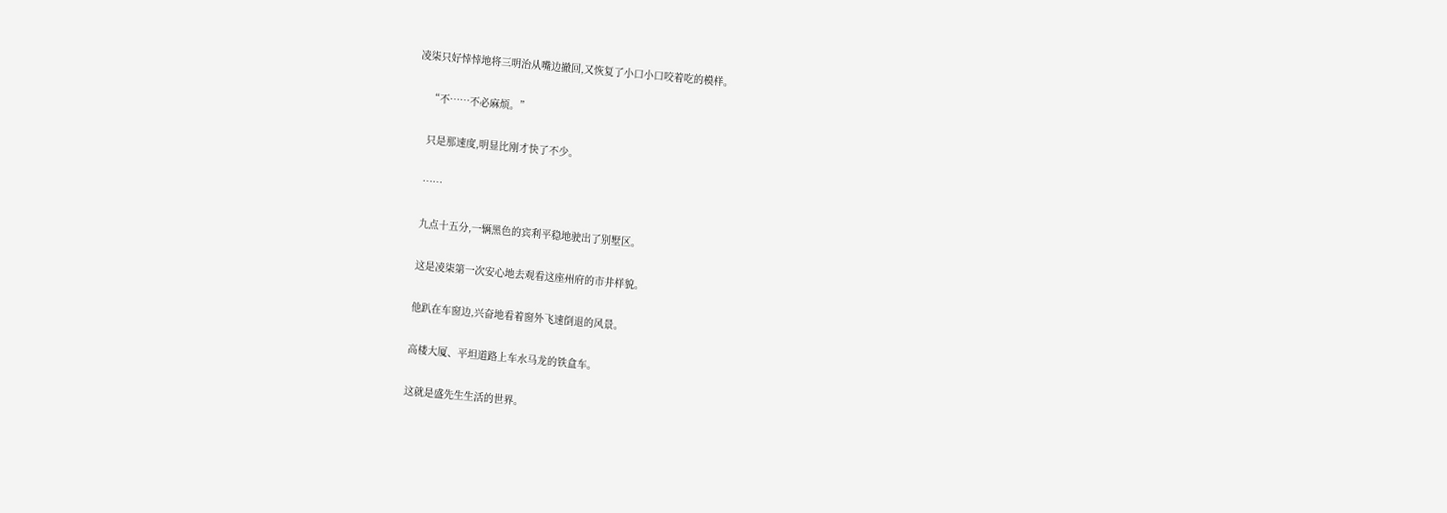凌柒只好悻悻地将三明治从嘴边撤回,又恢复了小口小口咬着吃的模样。


    “不……不必麻烦。”


    只是那速度,明显比刚才快了不少。


    ……


    九点十五分,一辆黑色的宾利平稳地驶出了别墅区。


    这是凌柒第一次安心地去观看这座州府的市井样貌。


    他趴在车窗边,兴奋地看着窗外飞速倒退的风景。


    高楼大厦、平坦道路上车水马龙的铁盒车。


    这就是盛先生生活的世界。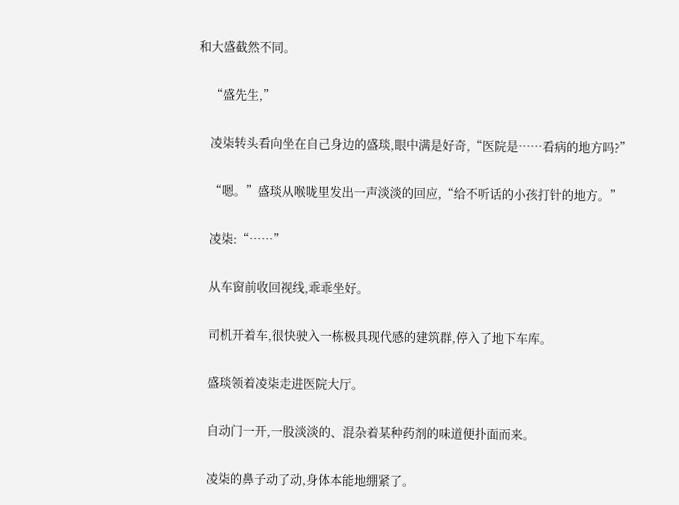和大盛截然不同。


    “盛先生,”


    凌柒转头看向坐在自己身边的盛琰,眼中满是好奇,“医院是……看病的地方吗?”


    “嗯。”盛琰从喉咙里发出一声淡淡的回应,“给不听话的小孩打针的地方。”


    凌柒:“……”


    从车窗前收回视线,乖乖坐好。


    司机开着车,很快驶入一栋极具现代感的建筑群,停入了地下车库。


    盛琰领着凌柒走进医院大厅。


    自动门一开,一股淡淡的、混杂着某种药剂的味道便扑面而来。


    凌柒的鼻子动了动,身体本能地绷紧了。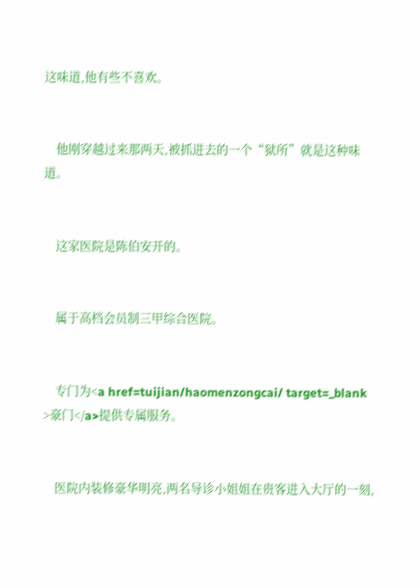这味道,他有些不喜欢。


    他刚穿越过来那两天,被抓进去的一个“狱所”就是这种味道。


    这家医院是陈伯安开的。


    属于高档会员制三甲综合医院。


    专门为<a href=tuijian/haomenzongcai/ target=_blank >豪门</a>提供专属服务。


    医院内装修豪华明亮,两名导诊小姐姐在贵客进入大厅的一刻,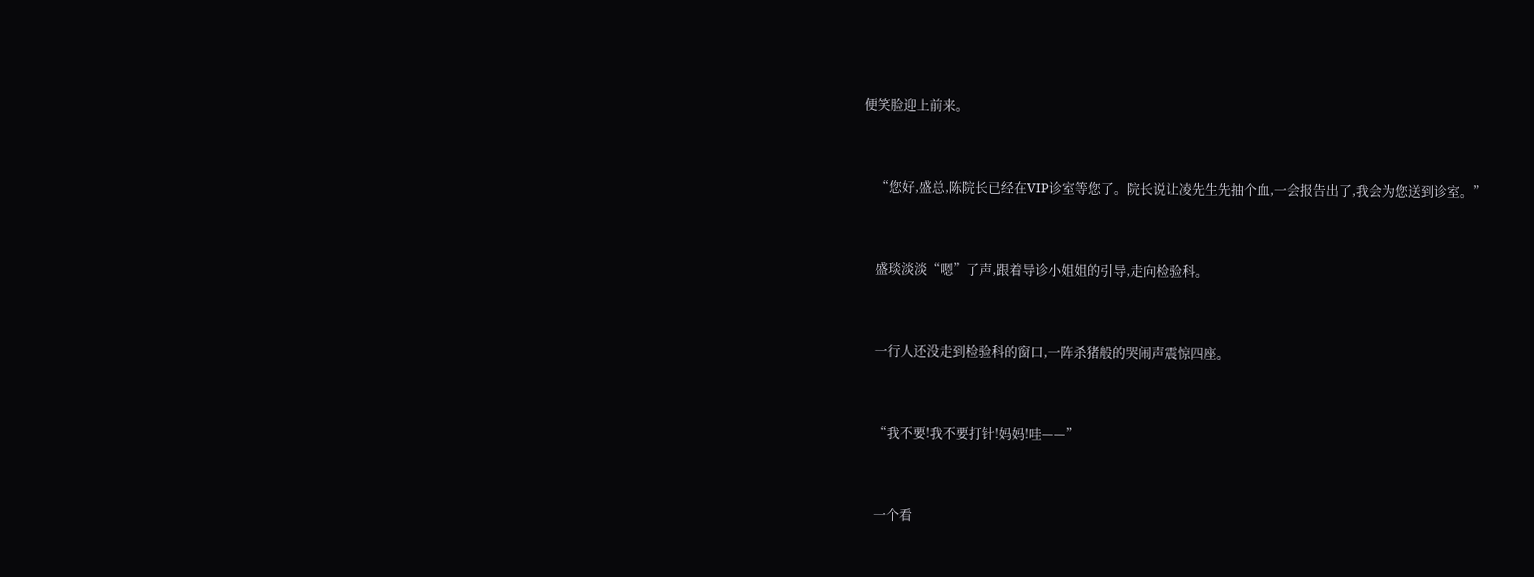便笑脸迎上前来。


    “您好,盛总,陈院长已经在VIP诊室等您了。院长说让凌先生先抽个血,一会报告出了,我会为您送到诊室。”


    盛琰淡淡“嗯”了声,跟着导诊小姐姐的引导,走向检验科。


    一行人还没走到检验科的窗口,一阵杀猪般的哭闹声震惊四座。


    “我不要!我不要打针!妈妈!哇——”


    一个看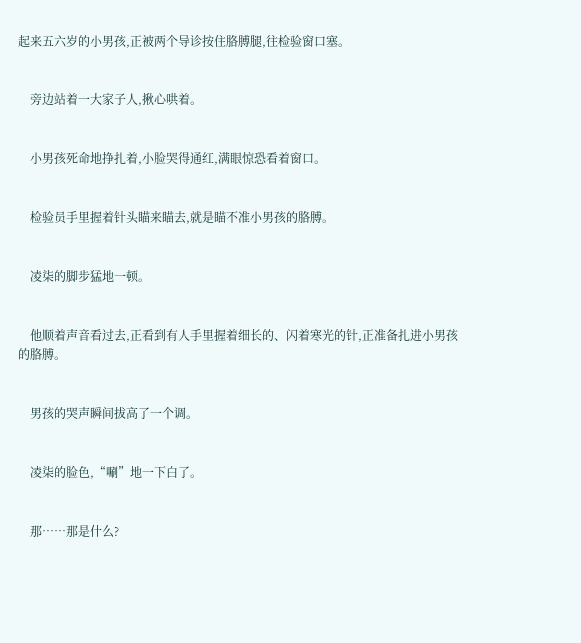起来五六岁的小男孩,正被两个导诊按住胳膊腿,往检验窗口塞。


    旁边站着一大家子人,揪心哄着。


    小男孩死命地挣扎着,小脸哭得通红,满眼惊恐看着窗口。


    检验员手里握着针头瞄来瞄去,就是瞄不准小男孩的胳膊。


    凌柒的脚步猛地一顿。


    他顺着声音看过去,正看到有人手里握着细长的、闪着寒光的针,正准备扎进小男孩的胳膊。


    男孩的哭声瞬间拔高了一个调。


    凌柒的脸色,“唰”地一下白了。


    那……那是什么?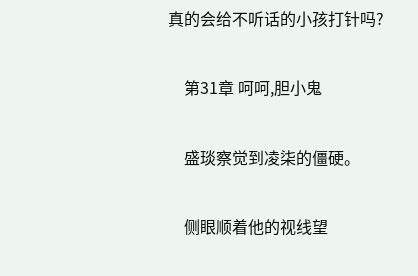真的会给不听话的小孩打针吗?


    第31章 呵呵,胆小鬼


    盛琰察觉到凌柒的僵硬。


    侧眼顺着他的视线望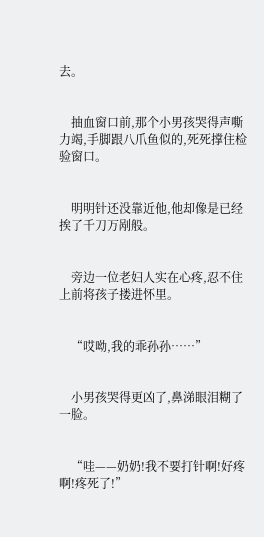去。


    抽血窗口前,那个小男孩哭得声嘶力竭,手脚跟八爪鱼似的,死死撑住检验窗口。


    明明针还没靠近他,他却像是已经挨了千刀万剐般。


    旁边一位老妇人实在心疼,忍不住上前将孩子搂进怀里。


    “哎呦,我的乖孙孙……”


    小男孩哭得更凶了,鼻涕眼泪糊了一脸。


    “哇——奶奶!我不要打针啊!好疼啊!疼死了!”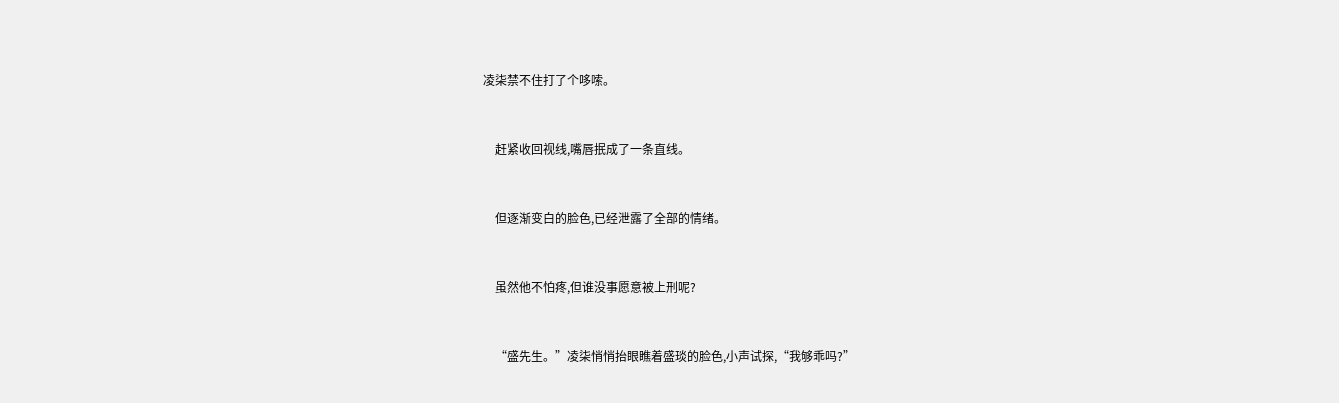凌柒禁不住打了个哆嗦。


    赶紧收回视线,嘴唇抿成了一条直线。


    但逐渐变白的脸色,已经泄露了全部的情绪。


    虽然他不怕疼,但谁没事愿意被上刑呢?


    “盛先生。”凌柒悄悄抬眼瞧着盛琰的脸色,小声试探,“我够乖吗?”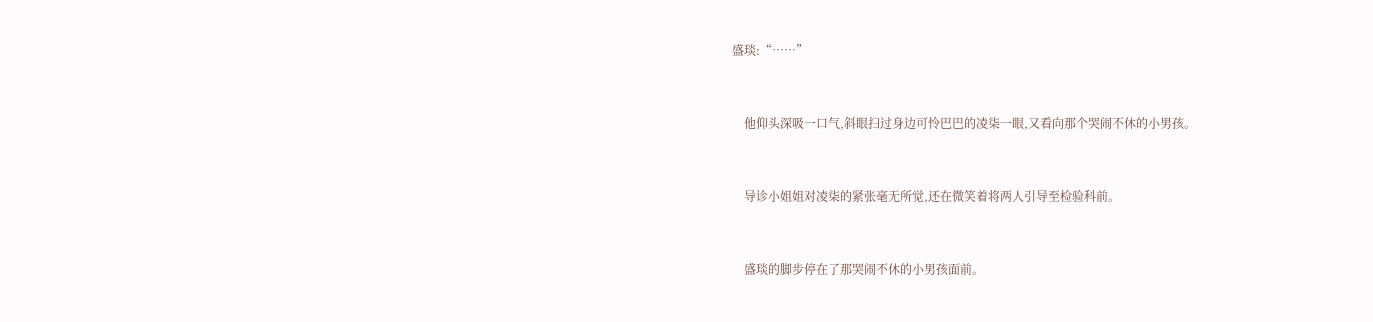盛琰:“……”


    他仰头深吸一口气,斜眼扫过身边可怜巴巴的凌柒一眼,又看向那个哭闹不休的小男孩。


    导诊小姐姐对凌柒的紧张毫无所觉,还在微笑着将两人引导至检验科前。


    盛琰的脚步停在了那哭闹不休的小男孩面前。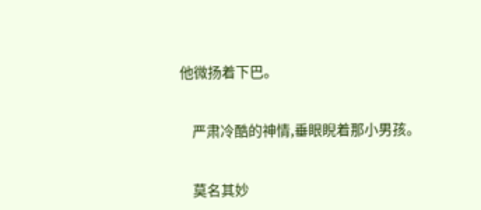他微扬着下巴。


    严肃冷酷的神情,垂眼睨着那小男孩。


    莫名其妙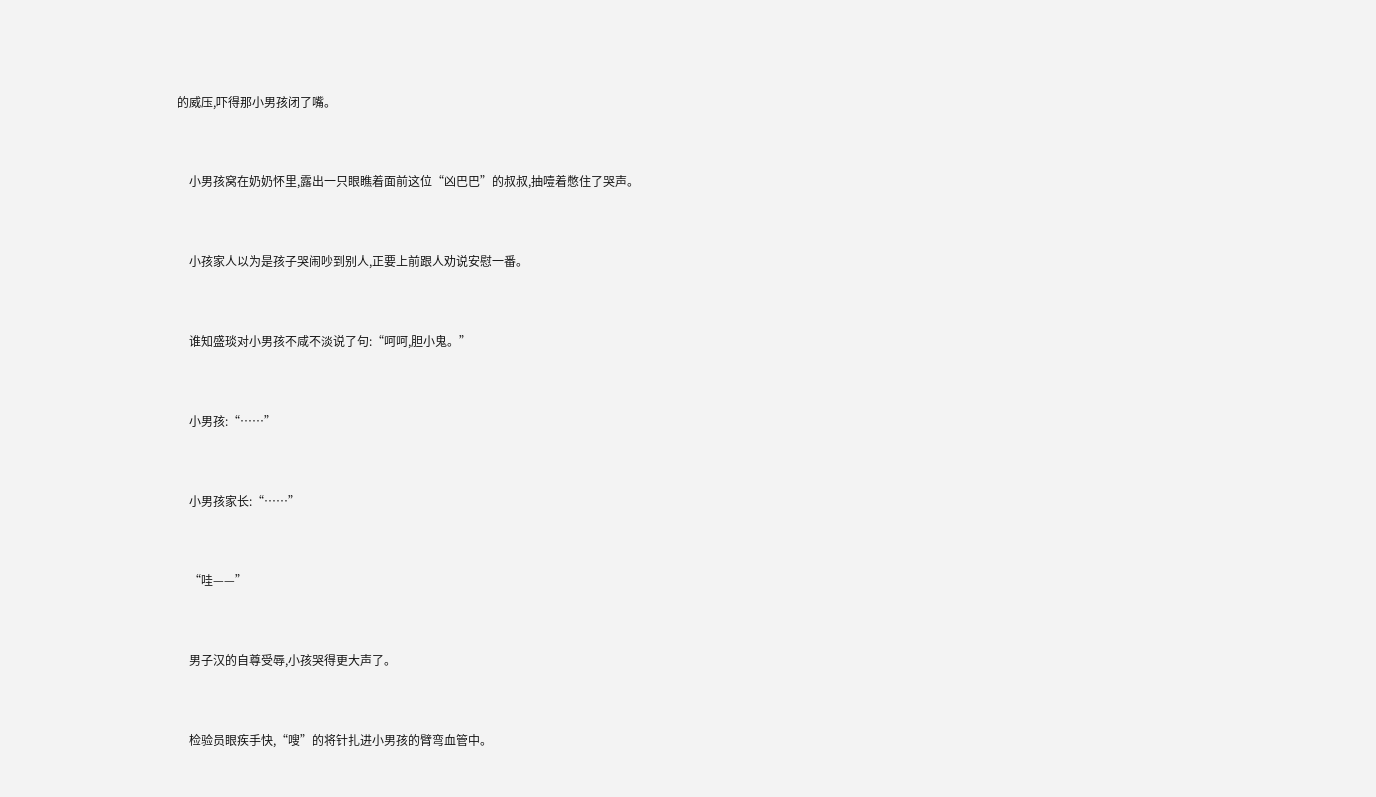的威压,吓得那小男孩闭了嘴。


    小男孩窝在奶奶怀里,露出一只眼瞧着面前这位“凶巴巴”的叔叔,抽噎着憋住了哭声。


    小孩家人以为是孩子哭闹吵到别人,正要上前跟人劝说安慰一番。


    谁知盛琰对小男孩不咸不淡说了句:“呵呵,胆小鬼。”


    小男孩:“……”


    小男孩家长:“……”


    “哇——”


    男子汉的自尊受辱,小孩哭得更大声了。


    检验员眼疾手快,“嗖”的将针扎进小男孩的臂弯血管中。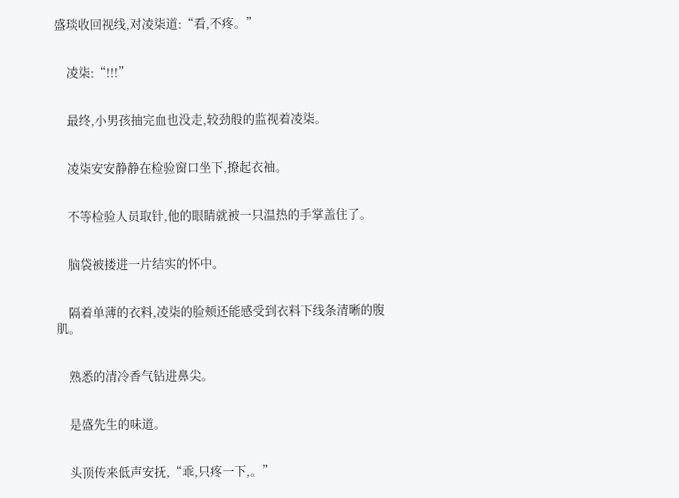盛琰收回视线,对凌柒道:“看,不疼。”


    凌柒:“!!!”


    最终,小男孩抽完血也没走,较劲般的监视着凌柒。


    凌柒安安静静在检验窗口坐下,撩起衣袖。


    不等检验人员取针,他的眼睛就被一只温热的手掌盖住了。


    脑袋被搂进一片结实的怀中。


    隔着单薄的衣料,凌柒的脸颊还能感受到衣料下线条清晰的腹肌。


    熟悉的清冷香气钻进鼻尖。


    是盛先生的味道。


    头顶传来低声安抚,“乖,只疼一下,。”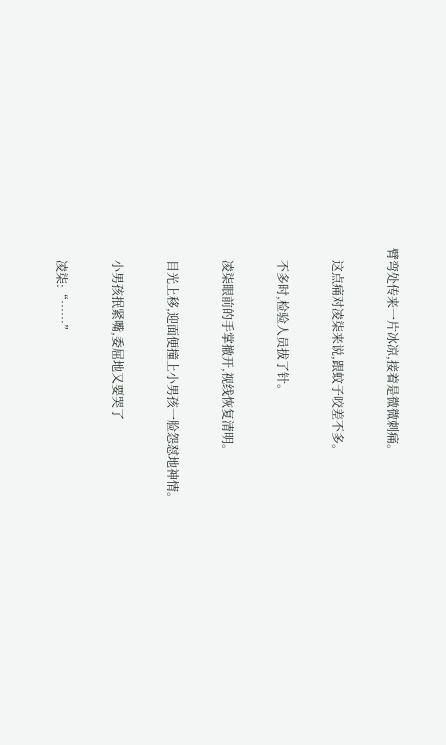臂弯处传来一片冰凉,接着是微微刺痛。


    这点痛对凌柒来说,跟蚊子咬差不多。


    不多时,检验人员拔了针。


    凌柒眼前的手掌撤开,视线恢复清明。


    目光上移,迎面便撞上小男孩一脸怨怼地神情。


    小男孩抿紧嘴,委屈地又要哭了


    凌柒:“……”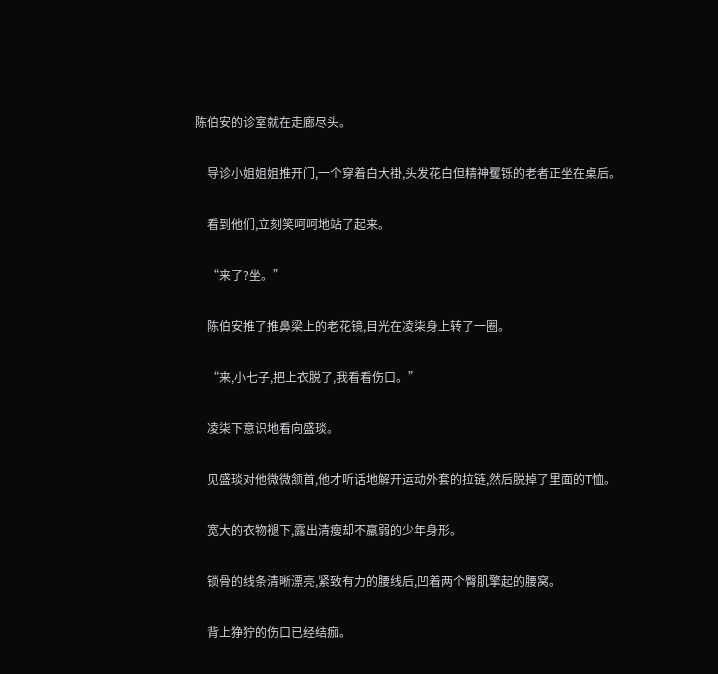陈伯安的诊室就在走廊尽头。


    导诊小姐姐姐推开门,一个穿着白大褂,头发花白但精神矍铄的老者正坐在桌后。


    看到他们,立刻笑呵呵地站了起来。


    “来了?坐。”


    陈伯安推了推鼻梁上的老花镜,目光在凌柒身上转了一圈。


    “来,小七子,把上衣脱了,我看看伤口。”


    凌柒下意识地看向盛琰。


    见盛琰对他微微颔首,他才听话地解开运动外套的拉链,然后脱掉了里面的T恤。


    宽大的衣物褪下,露出清瘦却不羸弱的少年身形。


    锁骨的线条清晰漂亮,紧致有力的腰线后,凹着两个臀肌擎起的腰窝。


    背上狰狞的伤口已经结痂。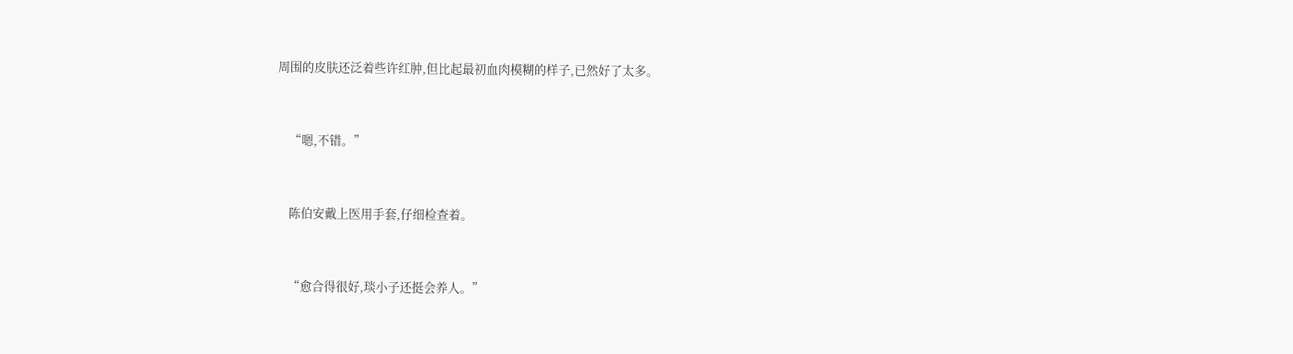周围的皮肤还泛着些许红肿,但比起最初血肉模糊的样子,已然好了太多。


    “嗯,不错。”


    陈伯安戴上医用手套,仔细检查着。


    “愈合得很好,琰小子还挺会养人。”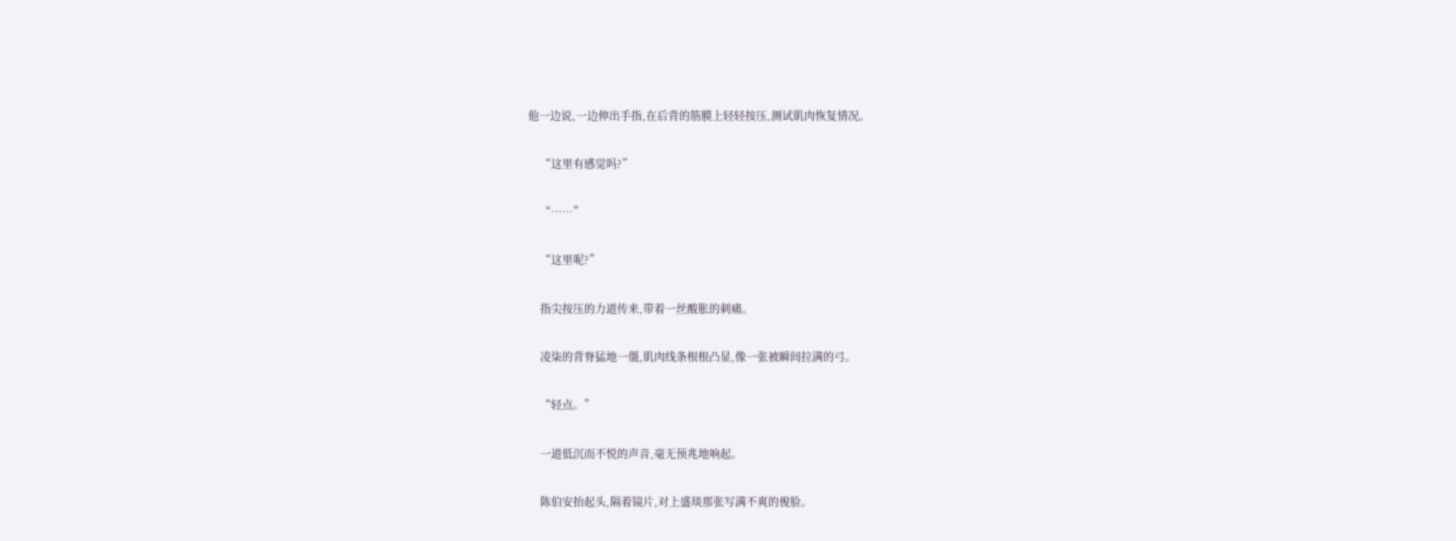他一边说,一边伸出手指,在后背的筋膜上轻轻按压,测试肌肉恢复情况。


    “这里有感觉吗?”


    “……”


    “这里呢?”


    指尖按压的力道传来,带着一丝酸胀的刺痛。


    凌柒的背脊猛地一僵,肌肉线条根根凸显,像一张被瞬间拉满的弓。


    “轻点。”


    一道低沉而不悦的声音,毫无预兆地响起。


    陈伯安抬起头,隔着镜片,对上盛琰那张写满不爽的俊脸。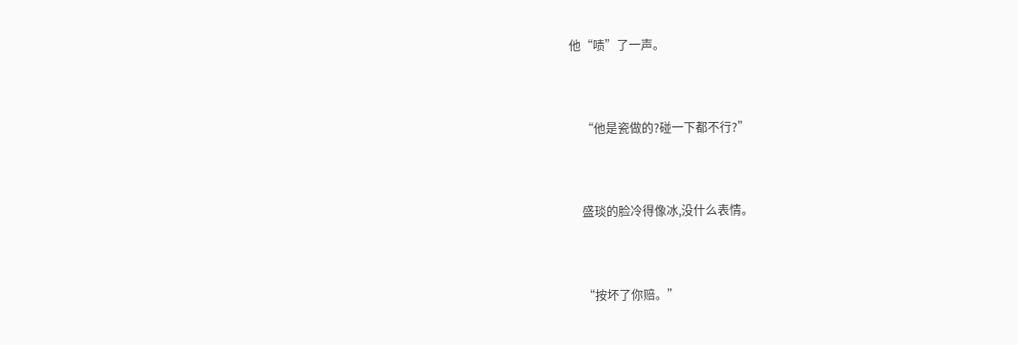他“啧”了一声。


    “他是瓷做的?碰一下都不行?”


    盛琰的脸冷得像冰,没什么表情。


    “按坏了你赔。”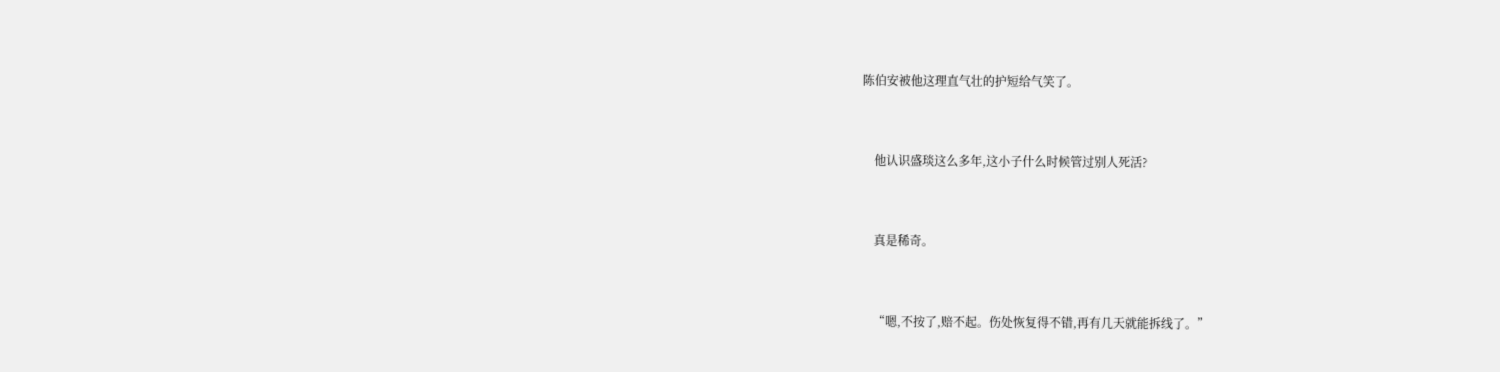陈伯安被他这理直气壮的护短给气笑了。


    他认识盛琰这么多年,这小子什么时候管过别人死活?


    真是稀奇。


    “嗯,不按了,赔不起。伤处恢复得不错,再有几天就能拆线了。”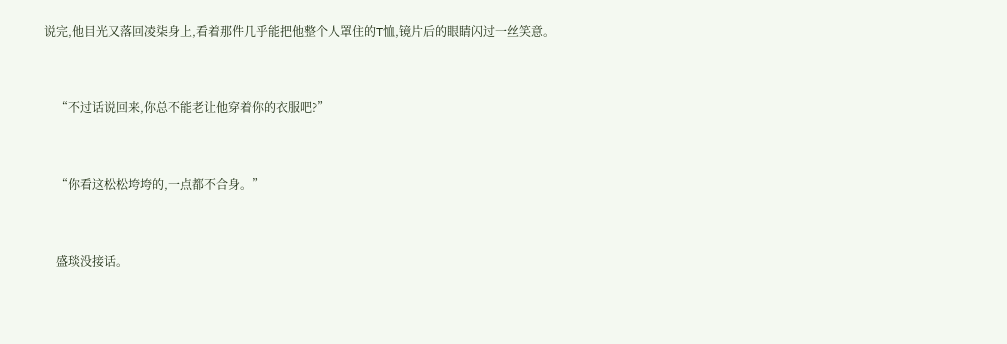说完,他目光又落回凌柒身上,看着那件几乎能把他整个人罩住的T恤,镜片后的眼睛闪过一丝笑意。


    “不过话说回来,你总不能老让他穿着你的衣服吧?”


    “你看这松松垮垮的,一点都不合身。”


    盛琰没接话。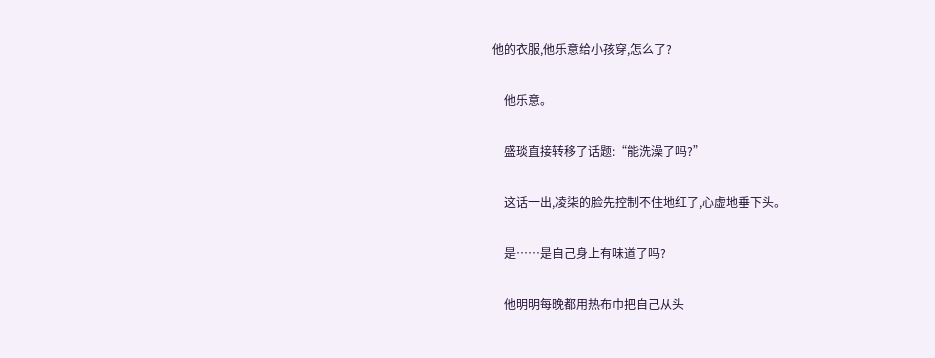他的衣服,他乐意给小孩穿,怎么了?


    他乐意。


    盛琰直接转移了话题:“能洗澡了吗?”


    这话一出,凌柒的脸先控制不住地红了,心虚地垂下头。


    是……是自己身上有味道了吗?


    他明明每晚都用热布巾把自己从头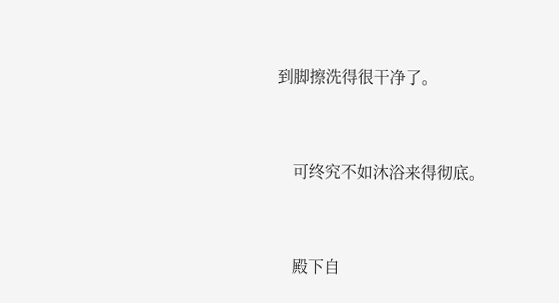到脚擦洗得很干净了。


    可终究不如沐浴来得彻底。


    殿下自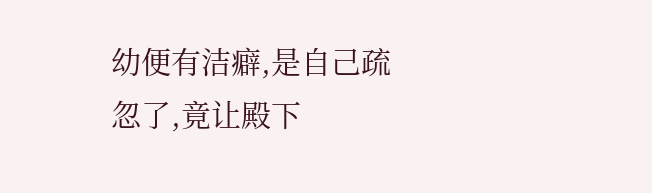幼便有洁癖,是自己疏忽了,竟让殿下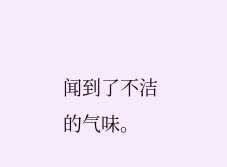闻到了不洁的气味。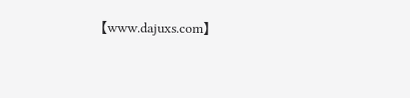【www.dajuxs.com】